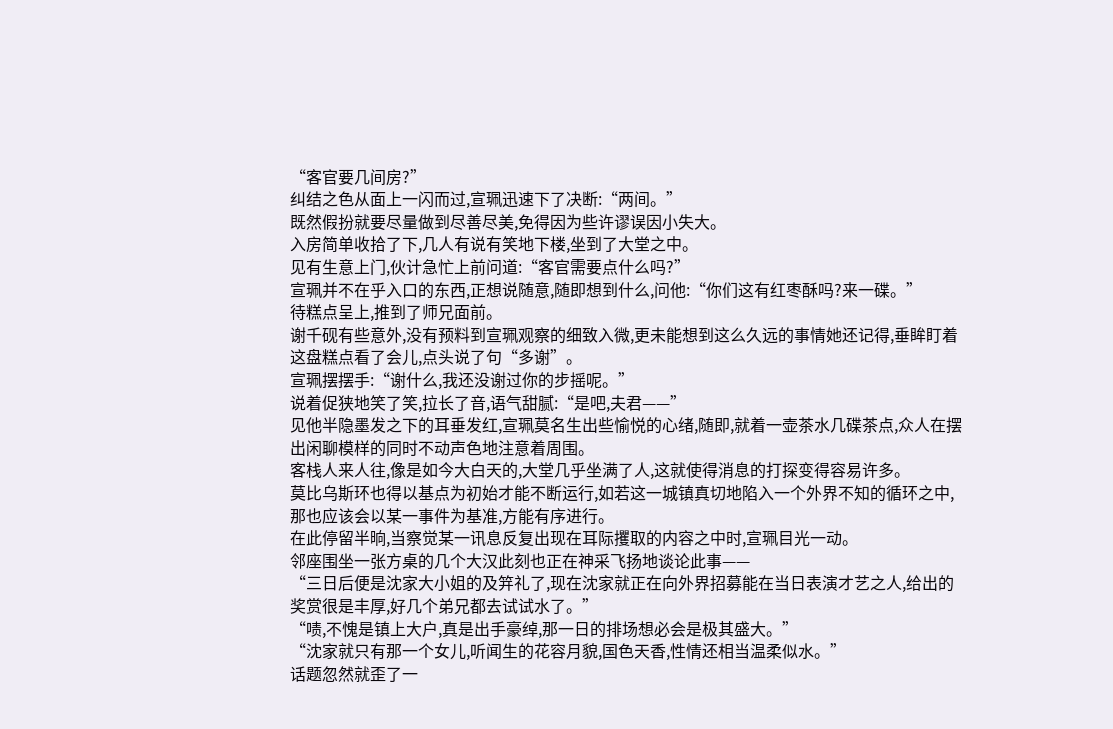“客官要几间房?”
纠结之色从面上一闪而过,宣珮迅速下了决断:“两间。”
既然假扮就要尽量做到尽善尽美,免得因为些许谬误因小失大。
入房简单收拾了下,几人有说有笑地下楼,坐到了大堂之中。
见有生意上门,伙计急忙上前问道:“客官需要点什么吗?”
宣珮并不在乎入口的东西,正想说随意,随即想到什么,问他:“你们这有红枣酥吗?来一碟。”
待糕点呈上,推到了师兄面前。
谢千砚有些意外,没有预料到宣珮观察的细致入微,更未能想到这么久远的事情她还记得,垂眸盯着这盘糕点看了会儿,点头说了句“多谢”。
宣珮摆摆手:“谢什么,我还没谢过你的步摇呢。”
说着促狭地笑了笑,拉长了音,语气甜腻:“是吧,夫君——”
见他半隐墨发之下的耳垂发红,宣珮莫名生出些愉悦的心绪,随即,就着一壶茶水几碟茶点,众人在摆出闲聊模样的同时不动声色地注意着周围。
客栈人来人往,像是如今大白天的,大堂几乎坐满了人,这就使得消息的打探变得容易许多。
莫比乌斯环也得以基点为初始才能不断运行,如若这一城镇真切地陷入一个外界不知的循环之中,那也应该会以某一事件为基准,方能有序进行。
在此停留半晌,当察觉某一讯息反复出现在耳际攫取的内容之中时,宣珮目光一动。
邻座围坐一张方桌的几个大汉此刻也正在神采飞扬地谈论此事——
“三日后便是沈家大小姐的及笄礼了,现在沈家就正在向外界招募能在当日表演才艺之人,给出的奖赏很是丰厚,好几个弟兄都去试试水了。”
“啧,不愧是镇上大户,真是出手豪绰,那一日的排场想必会是极其盛大。”
“沈家就只有那一个女儿,听闻生的花容月貌,国色天香,性情还相当温柔似水。”
话题忽然就歪了一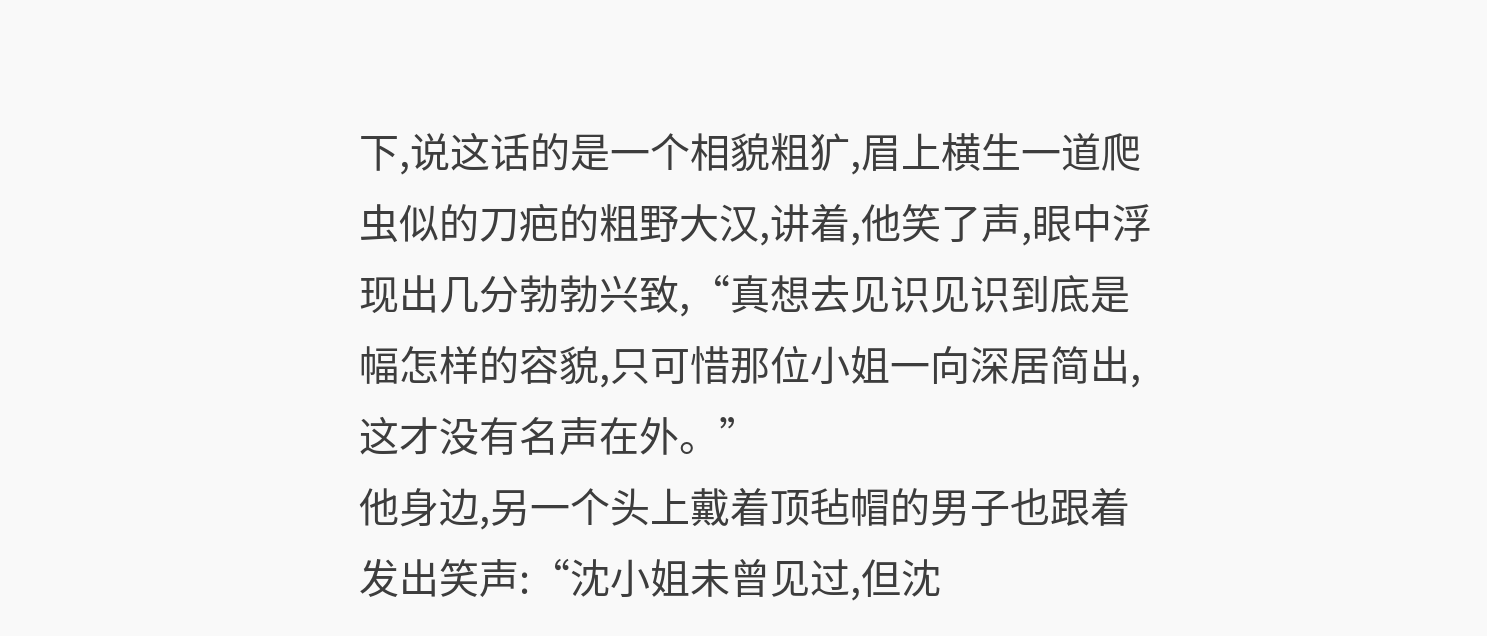下,说这话的是一个相貌粗犷,眉上横生一道爬虫似的刀疤的粗野大汉,讲着,他笑了声,眼中浮现出几分勃勃兴致,“真想去见识见识到底是幅怎样的容貌,只可惜那位小姐一向深居简出,这才没有名声在外。”
他身边,另一个头上戴着顶毡帽的男子也跟着发出笑声:“沈小姐未曾见过,但沈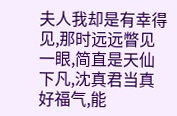夫人我却是有幸得见,那时远远瞥见一眼,简直是天仙下凡,沈真君当真好福气,能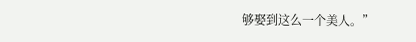够娶到这么一个美人。”